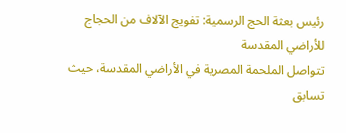رئيس بعثة الحج الرسمية: تفويج الآلاف من الحجاج للأراضي المقدسة
تتواصل الملحمة المصرية في الأراضي المقدسة، حيث تسابق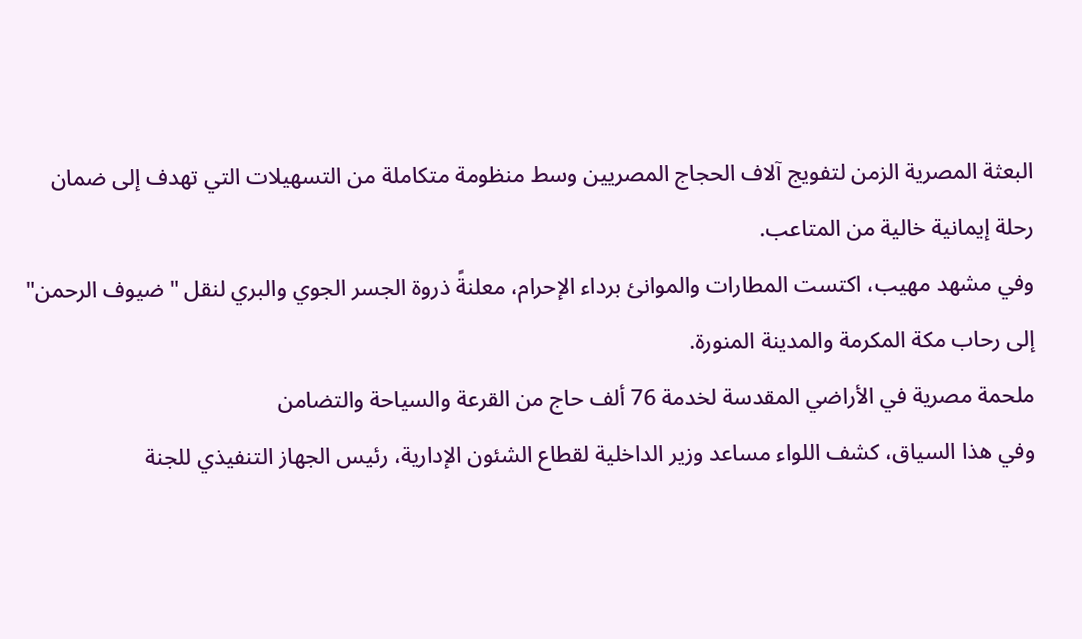البعثة المصرية الزمن لتفويج آلاف الحجاج المصريين وسط منظومة متكاملة من التسهيلات التي تهدف إلى ضمان رحلة إيمانية خالية من المتاعب.
وفي مشهد مهيب، اكتست المطارات والموانئ برداء الإحرام، معلنةً ذروة الجسر الجوي والبري لنقل "ضيوف الرحمن" إلى رحاب مكة المكرمة والمدينة المنورة.
ملحمة مصرية في الأراضي المقدسة لخدمة 76 ألف حاج من القرعة والسياحة والتضامن
وفي هذا السياق، كشف اللواء مساعد وزير الداخلية لقطاع الشئون الإدارية، رئيس الجهاز التنفيذي للجنة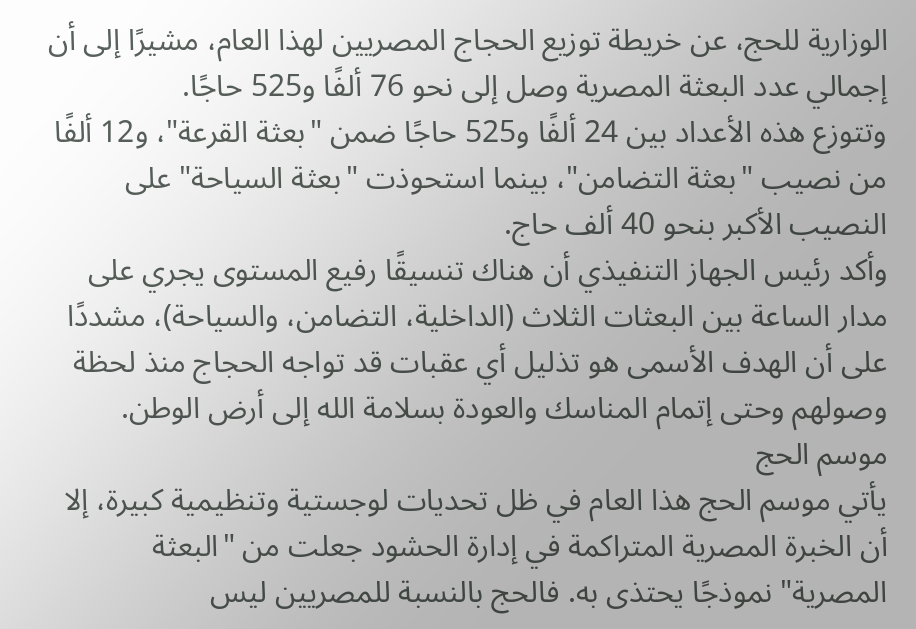الوزارية للحج، عن خريطة توزيع الحجاج المصريين لهذا العام، مشيرًا إلى أن إجمالي عدد البعثة المصرية وصل إلى نحو 76 ألفًا و525 حاجًا.
وتتوزع هذه الأعداد بين 24 ألفًا و525 حاجًا ضمن "بعثة القرعة"، و12 ألفًا من نصيب "بعثة التضامن"، بينما استحوذت "بعثة السياحة" على النصيب الأكبر بنحو 40 ألف حاج.
وأكد رئيس الجهاز التنفيذي أن هناك تنسيقًا رفيع المستوى يجري على مدار الساعة بين البعثات الثلاث (الداخلية، التضامن، والسياحة)، مشددًا على أن الهدف الأسمى هو تذليل أي عقبات قد تواجه الحجاج منذ لحظة وصولهم وحتى إتمام المناسك والعودة بسلامة الله إلى أرض الوطن.
موسم الحج
يأتي موسم الحج هذا العام في ظل تحديات لوجستية وتنظيمية كبيرة، إلا أن الخبرة المصرية المتراكمة في إدارة الحشود جعلت من "البعثة المصرية" نموذجًا يحتذى به. فالحج بالنسبة للمصريين ليس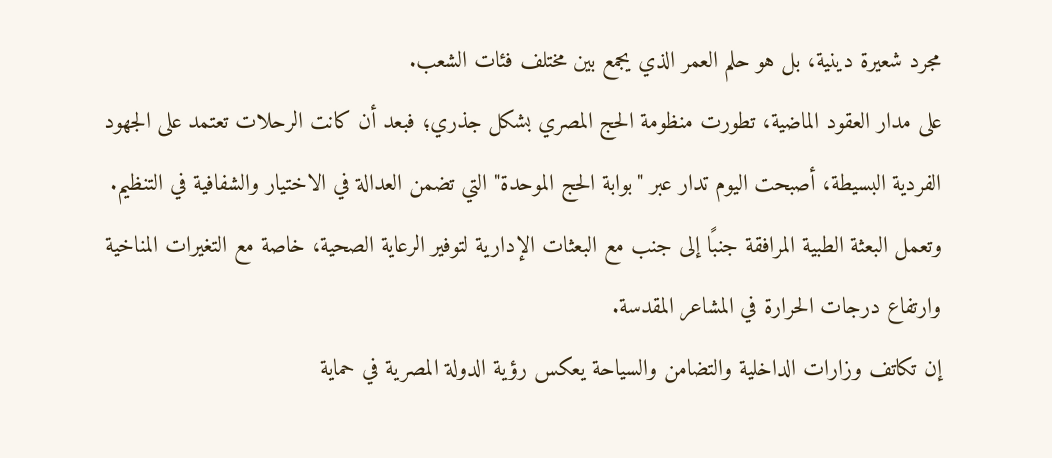مجرد شعيرة دينية، بل هو حلم العمر الذي يجمع بين مختلف فئات الشعب.
على مدار العقود الماضية، تطورت منظومة الحج المصري بشكل جذري؛ فبعد أن كانت الرحلات تعتمد على الجهود الفردية البسيطة، أصبحت اليوم تدار عبر "بوابة الحج الموحدة" التي تضمن العدالة في الاختيار والشفافية في التنظيم. وتعمل البعثة الطبية المرافقة جنبًا إلى جنب مع البعثات الإدارية لتوفير الرعاية الصحية، خاصة مع التغيرات المناخية وارتفاع درجات الحرارة في المشاعر المقدسة.
إن تكاتف وزارات الداخلية والتضامن والسياحة يعكس رؤية الدولة المصرية في حماية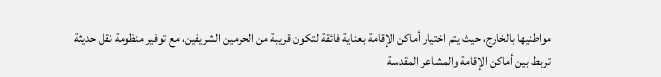مواطنيها بالخارج، حيث يتم اختيار أماكن الإقامة بعناية فائقة لتكون قريبة من الحرمين الشريفين، مع توفير منظومة نقل حديثة تربط بين أماكن الإقامة والمشاعر المقدسة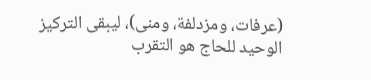(عرفات، ومزدلفة، ومنى)، ليبقى التركيز الوحيد للحاج هو التقرب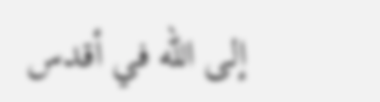إلى الله في أقدس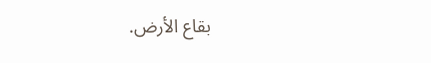بقاع الأرض.